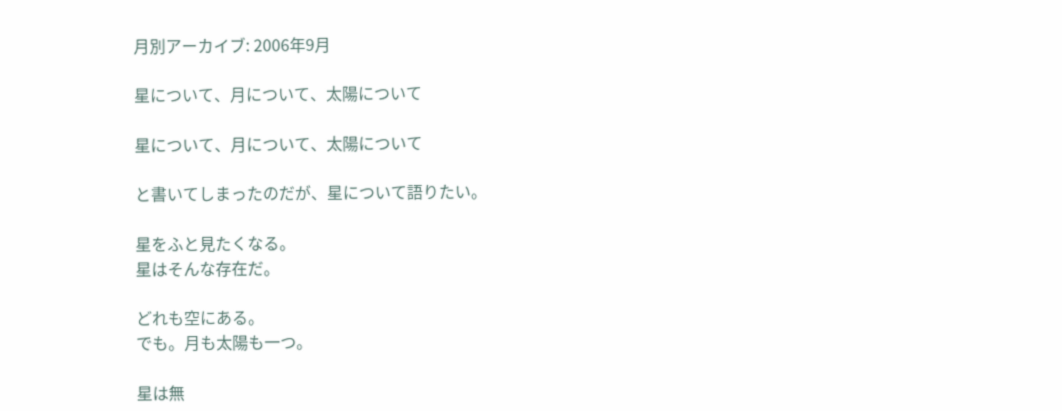月別アーカイブ: 2006年9月

星について、月について、太陽について

星について、月について、太陽について

と書いてしまったのだが、星について語りたい。

星をふと見たくなる。
星はそんな存在だ。

どれも空にある。
でも。月も太陽も一つ。

星は無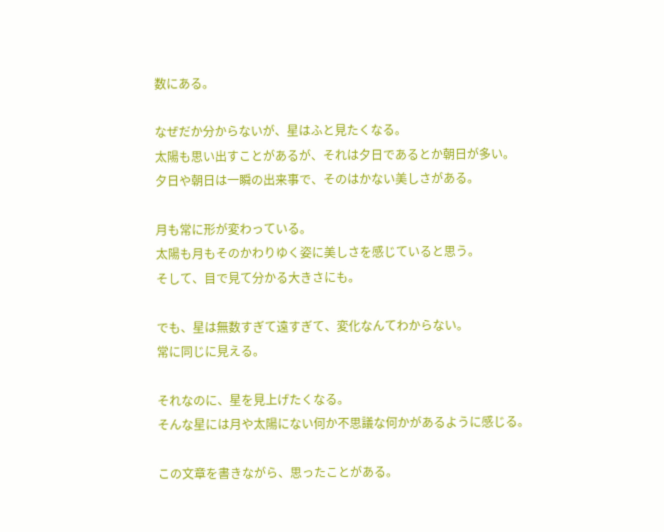数にある。

なぜだか分からないが、星はふと見たくなる。
太陽も思い出すことがあるが、それは夕日であるとか朝日が多い。
夕日や朝日は一瞬の出来事で、そのはかない美しさがある。

月も常に形が変わっている。
太陽も月もそのかわりゆく姿に美しさを感じていると思う。
そして、目で見て分かる大きさにも。

でも、星は無数すぎて遠すぎて、変化なんてわからない。
常に同じに見える。

それなのに、星を見上げたくなる。
そんな星には月や太陽にない何か不思議な何かがあるように感じる。

この文章を書きながら、思ったことがある。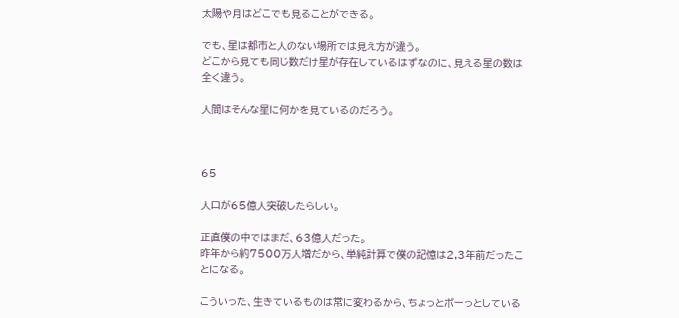太陽や月はどこでも見ることができる。

でも、星は都市と人のない場所では見え方が違う。
どこから見ても同じ数だけ星が存在しているはずなのに、見える星の数は全く違う。

人間はそんな星に何かを見ているのだろう。



65

人口が65億人突破したらしい。

正直僕の中ではまだ、63億人だった。
昨年から約7500万人増だから、単純計算で僕の記憶は2,3年前だったことになる。

こういった、生きているものは常に変わるから、ちょっとボーっとしている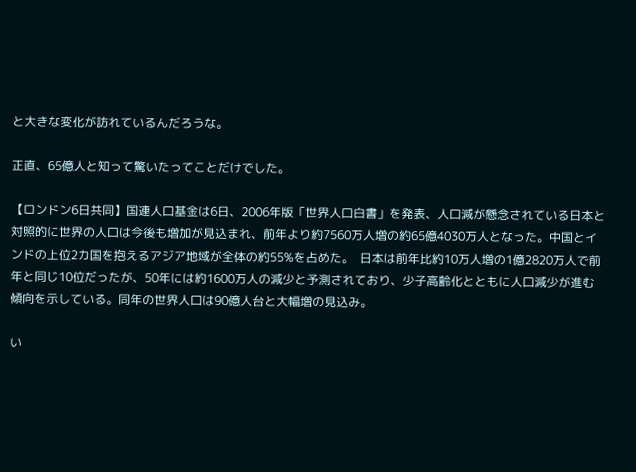と大きな変化が訪れているんだろうな。

正直、65億人と知って驚いたってことだけでした。

【ロンドン6日共同】国連人口基金は6日、2006年版「世界人口白書」を発表、人口減が懸念されている日本と対照的に世界の人口は今後も増加が見込まれ、前年より約7560万人増の約65億4030万人となった。中国とインドの上位2カ国を抱えるアジア地域が全体の約55%を占めた。  日本は前年比約10万人増の1億2820万人で前年と同じ10位だったが、50年には約1600万人の減少と予測されており、少子高齢化とともに人口減少が進む傾向を示している。同年の世界人口は90億人台と大幅増の見込み。

い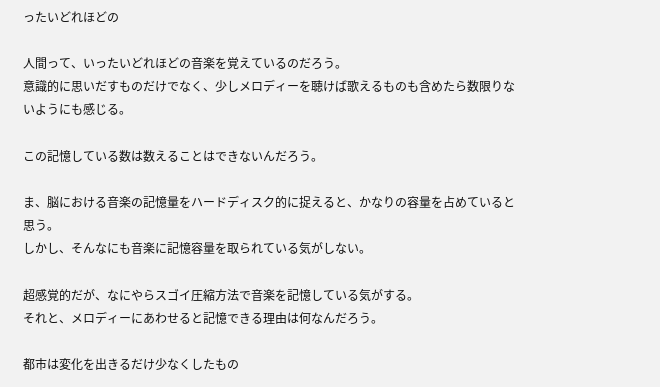ったいどれほどの

人間って、いったいどれほどの音楽を覚えているのだろう。
意識的に思いだすものだけでなく、少しメロディーを聴けば歌えるものも含めたら数限りないようにも感じる。

この記憶している数は数えることはできないんだろう。

ま、脳における音楽の記憶量をハードディスク的に捉えると、かなりの容量を占めていると思う。
しかし、そんなにも音楽に記憶容量を取られている気がしない。

超感覚的だが、なにやらスゴイ圧縮方法で音楽を記憶している気がする。
それと、メロディーにあわせると記憶できる理由は何なんだろう。

都市は変化を出きるだけ少なくしたもの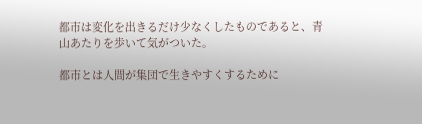都市は変化を出きるだけ少なくしたものであると、青山あたりを歩いて気がついた。

都市とは人間が集団で生きやすくするために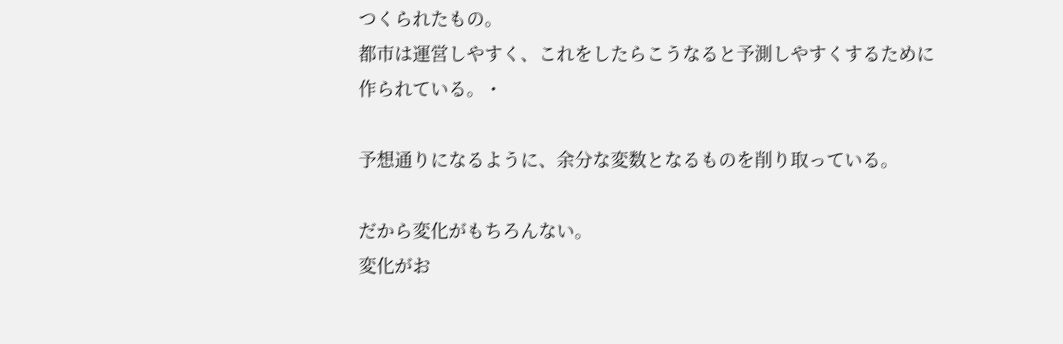つくられたもの。
都市は運営しやすく、これをしたらこうなると予測しやすくするために作られている。・

予想通りになるように、余分な変数となるものを削り取っている。

だから変化がもちろんない。
変化がお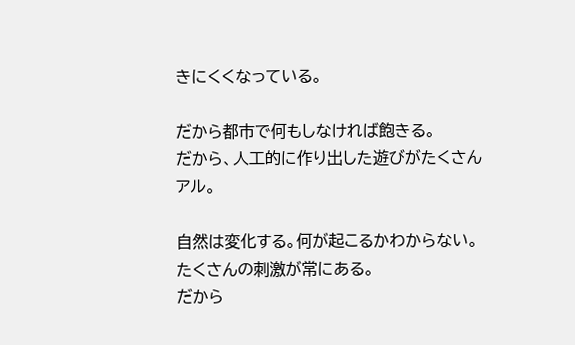きにくくなっている。

だから都市で何もしなければ飽きる。
だから、人工的に作り出した遊びがたくさんアル。

自然は変化する。何が起こるかわからない。
たくさんの刺激が常にある。
だから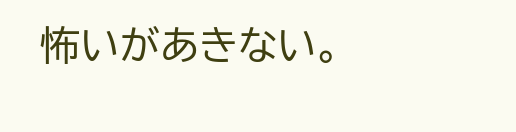怖いがあきない。